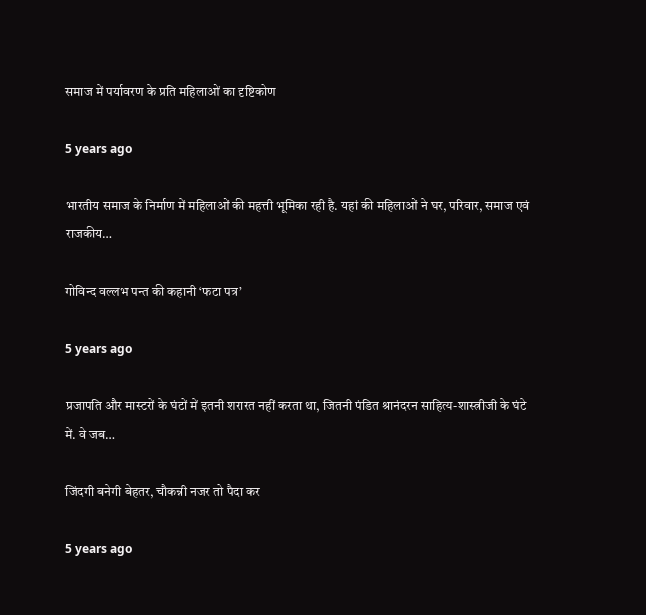समाज में पर्यावरण के प्रति महिलाओं का दृष्टिकोण

5 years ago

भारतीय समाज के निर्माण में महिलाओं की महत्ती भूमिका रही है. यहां की महिलाओं ने घर, परिवार, समाज एवं राजकीय…

गोविन्द वल्लभ पन्त की कहानी ‘फटा पत्र’

5 years ago

प्रजापति और मास्टरों के घंटों में इतनी शरारत नहीं करता था, जितनी पंडित श्रानंदरन साहित्य-शास्त्रीजी के घंटे में. वे जब…

जिंदगी बनेगी बेहतर, चौकन्नी नजर तो पैदा कर

5 years ago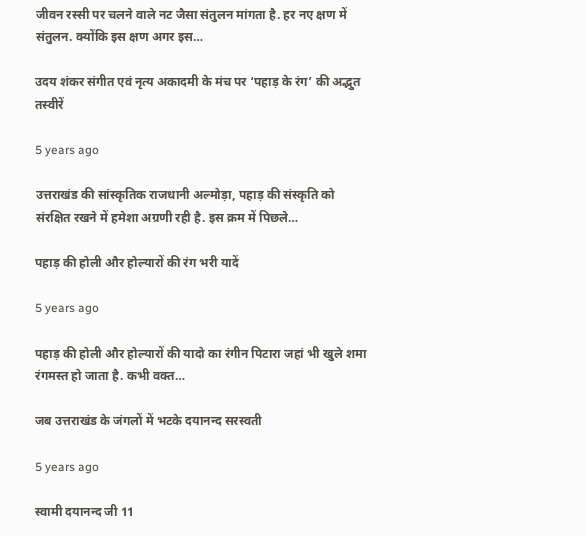जीवन रस्सी पर चलने वाले नट जैसा संतुलन मांगता है. हर नए क्षण में संतुलन. क्योंकि इस क्षण अगर इस…

उदय शंकर संगीत एवं नृत्य अकादमी के मंच पर ‘पहाड़ के रंग’ की अद्भुत तस्वीरें

5 years ago

उत्तराखंड की सांस्कृतिक राजधानी अल्मोड़ा, पहाड़ की संस्कृति को संरक्षित रखने में हमेशा अग्रणी रही है. इस क्रम में पिछले…

पहाड़ की होली और होल्यारों की रंग भरी यादें

5 years ago

पहाड़ की होली और होल्यारों की यादो का रंगीन पिटारा जहां भी खुले शमा रंगमस्त हो जाता है. कभी वक्त…

जब उत्तराखंड के जंगलों में भटके दयानन्द सरस्वती

5 years ago

स्वामी दयानन्द जी 11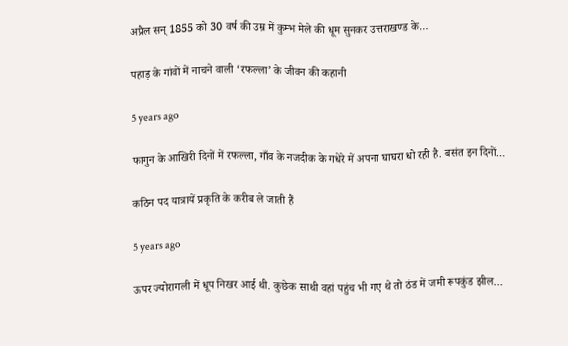अप्रैल सन् 1855 को 30 वर्ष की उम्र में कुम्भ मेले की धूम सुनकर उत्तराखण्ड के…

पहाड़ के गांवों में नाचने वाली ‘रफल्ला’ के जीवन की कहानी

5 years ago

फागुन के आखिरी दिनों में रफल्ला, गाँव के नजदीक के गधेरे में अपना घाघरा धो रही है. बसंत इन दिनों…

कठिन पद यात्रायें प्रकृति के करीब ले जाती हैं

5 years ago

ऊपर ज्योरागली में धूप निखर आई थी. कुछेक साथी वहां पहुंच भी गए थे तो ठंड में जमी रूपकुंड झील…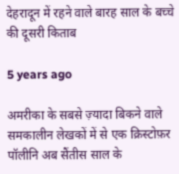देहरादून में रहने वाले बारह साल के बच्चे की दूसरी किताब

5 years ago

अमरीका के सबसे ज़्यादा बिकने वाले समकालीन लेखकों में से एक क्रिस्टोफ़र पॉलीनि अब सैंतीस साल के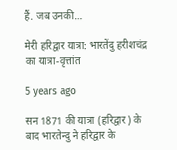हैं. जब उनकी…

मेरी हरिद्वार यात्रा: भारतेंदु हरीशचंद्र का यात्रा-वृत्तांत

5 years ago

सन 1871 की यात्रा (हरिद्वार) के बाद भारतेन्दु ने हरिद्वार के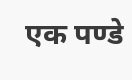एक पण्डे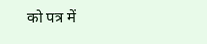को पत्र में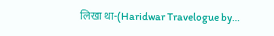लिखा था-(Haridwar Travelogue by…